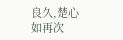良久,楚心如再次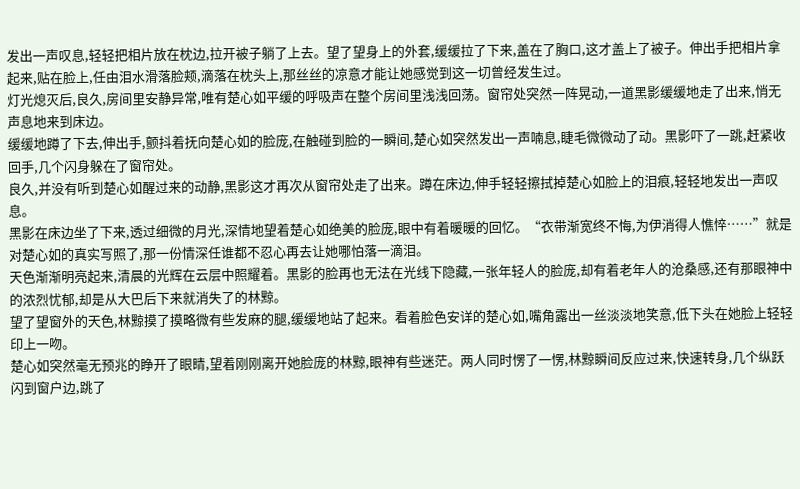发出一声叹息,轻轻把相片放在枕边,拉开被子躺了上去。望了望身上的外套,缓缓拉了下来,盖在了胸口,这才盖上了被子。伸出手把相片拿起来,贴在脸上,任由泪水滑落脸颊,滴落在枕头上,那丝丝的凉意才能让她感觉到这一切曾经发生过。
灯光熄灭后,良久,房间里安静异常,唯有楚心如平缓的呼吸声在整个房间里浅浅回荡。窗帘处突然一阵晃动,一道黑影缓缓地走了出来,悄无声息地来到床边。
缓缓地蹲了下去,伸出手,颤抖着抚向楚心如的脸庞,在触碰到脸的一瞬间,楚心如突然发出一声喃息,睫毛微微动了动。黑影吓了一跳,赶紧收回手,几个闪身躲在了窗帘处。
良久,并没有听到楚心如醒过来的动静,黑影这才再次从窗帘处走了出来。蹲在床边,伸手轻轻擦拭掉楚心如脸上的泪痕,轻轻地发出一声叹息。
黑影在床边坐了下来,透过细微的月光,深情地望着楚心如绝美的脸庞,眼中有着暖暖的回忆。“衣带渐宽终不悔,为伊消得人憔悴……”就是对楚心如的真实写照了,那一份情深任谁都不忍心再去让她哪怕落一滴泪。
天色渐渐明亮起来,清晨的光辉在云层中照耀着。黑影的脸再也无法在光线下隐藏,一张年轻人的脸庞,却有着老年人的沧桑感,还有那眼神中的浓烈忧郁,却是从大巴后下来就消失了的林黥。
望了望窗外的天色,林黥摸了摸略微有些发麻的腿,缓缓地站了起来。看着脸色安详的楚心如,嘴角露出一丝淡淡地笑意,低下头在她脸上轻轻印上一吻。
楚心如突然毫无预兆的睁开了眼睛,望着刚刚离开她脸庞的林黥,眼神有些迷茫。两人同时愣了一愣,林黥瞬间反应过来,快速转身,几个纵跃闪到窗户边,跳了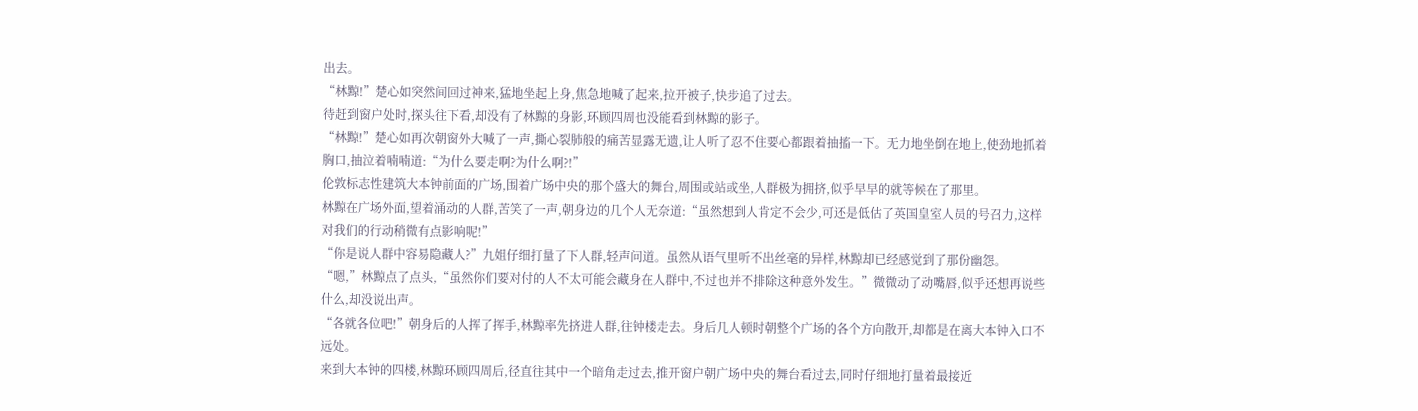出去。
“林黥!”楚心如突然间回过神来,猛地坐起上身,焦急地喊了起来,拉开被子,快步追了过去。
待赶到窗户处时,探头往下看,却没有了林黥的身影,环顾四周也没能看到林黥的影子。
“林黥!”楚心如再次朝窗外大喊了一声,撕心裂肺般的痛苦显露无遗,让人听了忍不住要心都跟着抽搐一下。无力地坐倒在地上,使劲地抓着胸口,抽泣着喃喃道:“为什么要走啊?为什么啊?!”
伦敦标志性建筑大本钟前面的广场,围着广场中央的那个盛大的舞台,周围或站或坐,人群极为拥挤,似乎早早的就等候在了那里。
林黥在广场外面,望着涌动的人群,苦笑了一声,朝身边的几个人无奈道:“虽然想到人肯定不会少,可还是低估了英国皇室人员的号召力,这样对我们的行动稍微有点影响呢!”
“你是说人群中容易隐藏人?”九姐仔细打量了下人群,轻声问道。虽然从语气里听不出丝毫的异样,林黥却已经感觉到了那份幽怨。
“嗯,”林黥点了点头,“虽然你们要对付的人不太可能会藏身在人群中,不过也并不排除这种意外发生。”微微动了动嘴唇,似乎还想再说些什么,却没说出声。
“各就各位吧!”朝身后的人挥了挥手,林黥率先挤进人群,往钟楼走去。身后几人顿时朝整个广场的各个方向散开,却都是在离大本钟入口不远处。
来到大本钟的四楼,林黥环顾四周后,径直往其中一个暗角走过去,推开窗户朝广场中央的舞台看过去,同时仔细地打量着最接近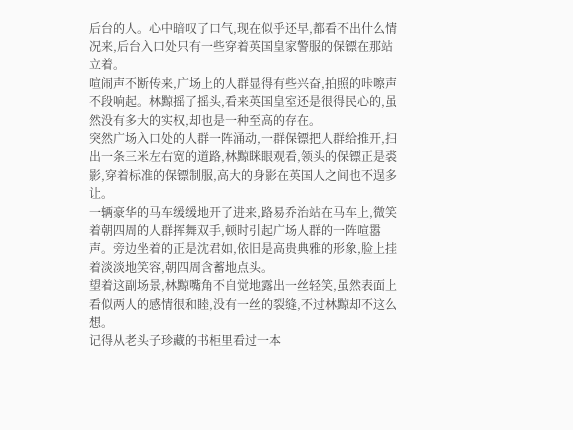后台的人。心中暗叹了口气,现在似乎还早,都看不出什么情况来,后台入口处只有一些穿着英国皇家警服的保镖在那站立着。
喧闹声不断传来,广场上的人群显得有些兴奋,拍照的咔嚓声不段响起。林黥摇了摇头,看来英国皇室还是很得民心的,虽然没有多大的实权,却也是一种至高的存在。
突然广场入口处的人群一阵涌动,一群保镖把人群给推开,扫出一条三米左右宽的道路,林黥眯眼观看,领头的保镖正是裘影,穿着标准的保镖制服,高大的身影在英国人之间也不逞多让。
一辆豪华的马车缓缓地开了进来,路易乔治站在马车上,微笑着朝四周的人群挥舞双手,顿时引起广场人群的一阵喧嚣声。旁边坐着的正是沈君如,依旧是高贵典雅的形象,脸上挂着淡淡地笑容,朝四周含蓄地点头。
望着这副场景,林黥嘴角不自觉地露出一丝轻笑,虽然表面上看似两人的感情很和睦,没有一丝的裂缝,不过林黥却不这么想。
记得从老头子珍藏的书柜里看过一本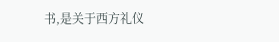书,是关于西方礼仪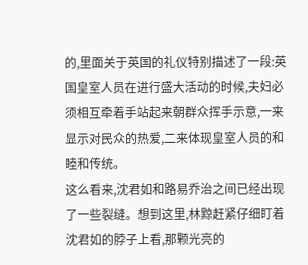的,里面关于英国的礼仪特别描述了一段:英国皇室人员在进行盛大活动的时候,夫妇必须相互牵着手站起来朝群众挥手示意,一来显示对民众的热爱,二来体现皇室人员的和睦和传统。
这么看来,沈君如和路易乔治之间已经出现了一些裂缝。想到这里,林黥赶紧仔细盯着沈君如的脖子上看,那颗光亮的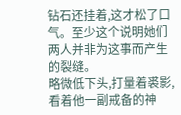钻石还挂着,这才松了口气。至少这个说明她们两人并非为这事而产生的裂缝。
略微低下头,打量着裘影,看着他一副戒备的神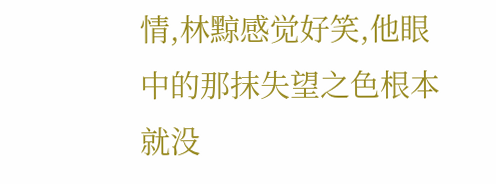情,林黥感觉好笑,他眼中的那抹失望之色根本就没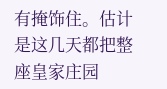有掩饰住。估计是这几天都把整座皇家庄园